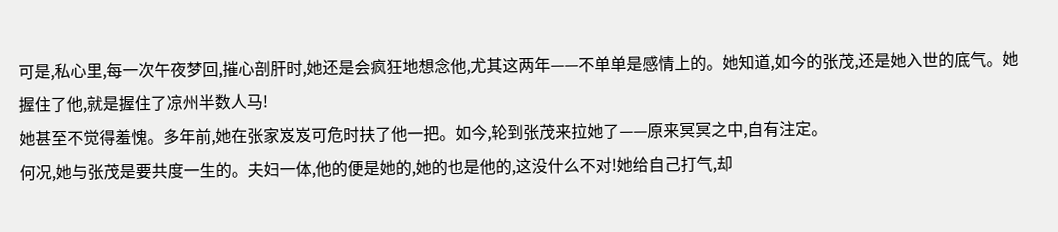可是,私心里,每一次午夜梦回,摧心剖肝时,她还是会疯狂地想念他,尤其这两年——不单单是感情上的。她知道,如今的张茂,还是她入世的底气。她握住了他,就是握住了凉州半数人马!
她甚至不觉得羞愧。多年前,她在张家岌岌可危时扶了他一把。如今,轮到张茂来拉她了——原来冥冥之中,自有注定。
何况,她与张茂是要共度一生的。夫妇一体,他的便是她的,她的也是他的,这没什么不对!她给自己打气,却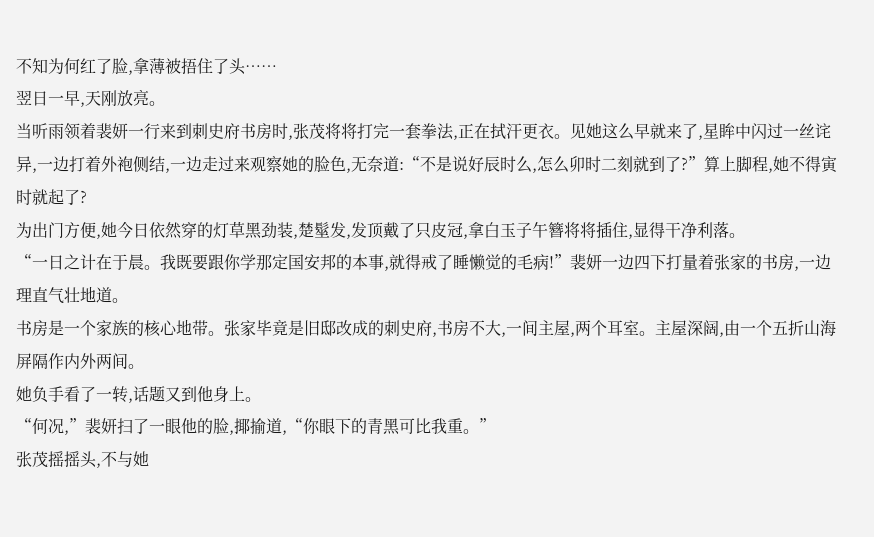不知为何红了脸,拿薄被捂住了头……
翌日一早,天刚放亮。
当听雨领着裴妍一行来到刺史府书房时,张茂将将打完一套拳法,正在拭汗更衣。见她这么早就来了,星眸中闪过一丝诧异,一边打着外袍侧结,一边走过来观察她的脸色,无奈道:“不是说好辰时么,怎么卯时二刻就到了?”算上脚程,她不得寅时就起了?
为出门方便,她今日依然穿的灯草黑劲装,楚髽发,发顶戴了只皮冠,拿白玉子午簪将将插住,显得干净利落。
“一日之计在于晨。我既要跟你学那定国安邦的本事,就得戒了睡懒觉的毛病!”裴妍一边四下打量着张家的书房,一边理直气壮地道。
书房是一个家族的核心地带。张家毕竟是旧邸改成的刺史府,书房不大,一间主屋,两个耳室。主屋深阔,由一个五折山海屏隔作内外两间。
她负手看了一转,话题又到他身上。
“何况,”裴妍扫了一眼他的脸,揶揄道,“你眼下的青黑可比我重。”
张茂摇摇头,不与她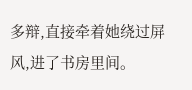多辩,直接牵着她绕过屏风,进了书房里间。